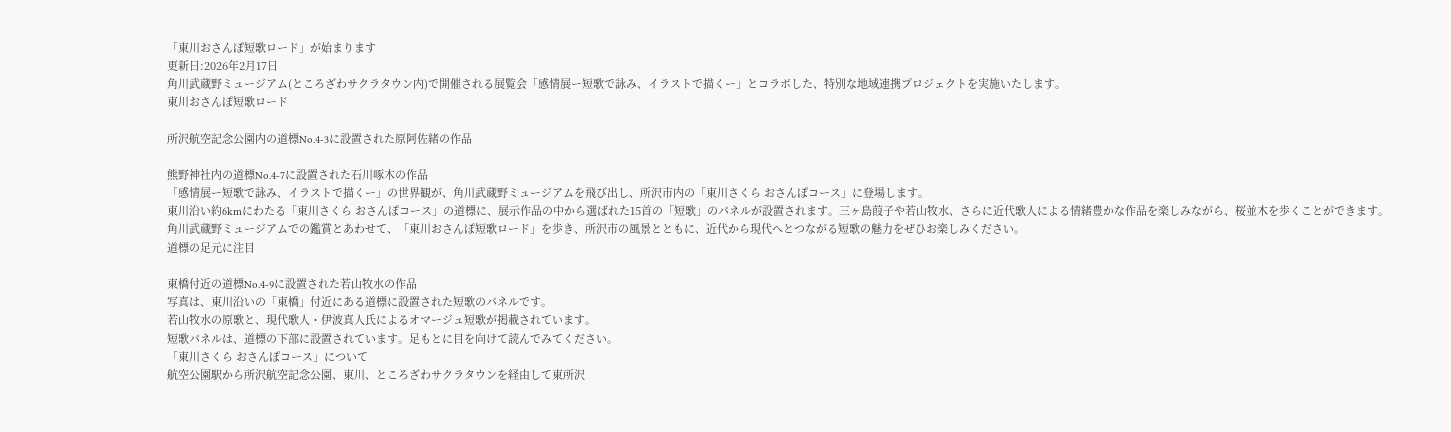「東川おさんぽ短歌ロード」が始まります
更新日:2026年2月17日
角川武蔵野ミュージアム(ところざわサクラタウン内)で開催される展覧会「感情展ー短歌で詠み、イラストで描くー」とコラボした、特別な地域連携プロジェクトを実施いたします。
東川おさんぽ短歌ロード

所沢航空記念公園内の道標No.4-3に設置された原阿佐緒の作品

熊野神社内の道標No.4-7に設置された石川啄木の作品
「感情展ー短歌で詠み、イラストで描くー」の世界観が、角川武蔵野ミュージアムを飛び出し、所沢市内の「東川さくら おさんぽコース」に登場します。
東川沿い約6kmにわたる「東川さくら おさんぽコース」の道標に、展示作品の中から選ばれた15首の「短歌」のパネルが設置されます。三ヶ島葭子や若山牧水、さらに近代歌人による情緒豊かな作品を楽しみながら、桜並木を歩くことができます。
角川武蔵野ミュージアムでの鑑賞とあわせて、「東川おさんぽ短歌ロード」を歩き、所沢市の風景とともに、近代から現代へとつながる短歌の魅力をぜひお楽しみください。
道標の足元に注目

東橋付近の道標No.4-9に設置された若山牧水の作品
写真は、東川沿いの「東橋」付近にある道標に設置された短歌のパネルです。
若山牧水の原歌と、現代歌人・伊波真人氏によるオマージュ短歌が掲載されています。
短歌パネルは、道標の下部に設置されています。足もとに目を向けて読んでみてください。
「東川さくら おさんぽコース」について
航空公園駅から所沢航空記念公園、東川、ところざわサクラタウンを経由して東所沢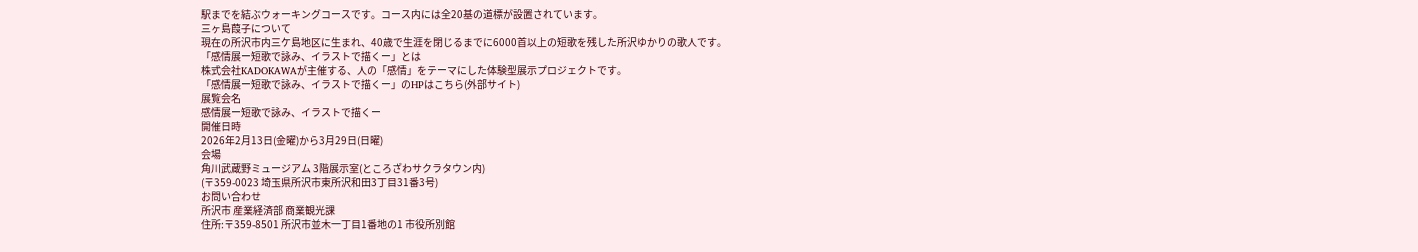駅までを結ぶウォーキングコースです。コース内には全20基の道標が設置されています。
三ヶ島葭子について
現在の所沢市内三ケ島地区に生まれ、40歳で生涯を閉じるまでに6000首以上の短歌を残した所沢ゆかりの歌人です。
「感情展ー短歌で詠み、イラストで描くー」とは
株式会社KADOKAWAが主催する、人の「感情」をテーマにした体験型展示プロジェクトです。
「感情展ー短歌で詠み、イラストで描くー」のHPはこちら(外部サイト)
展覧会名
感情展ー短歌で詠み、イラストで描くー
開催日時
2026年2月13日(金曜)から3月29日(日曜)
会場
角川武蔵野ミュージアム 3階展示室(ところざわサクラタウン内)
(〒359-0023 埼玉県所沢市東所沢和田3丁目31番3号)
お問い合わせ
所沢市 産業経済部 商業観光課
住所:〒359-8501 所沢市並木一丁目1番地の1 市役所別館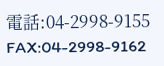電話:04-2998-9155
FAX:04-2998-9162